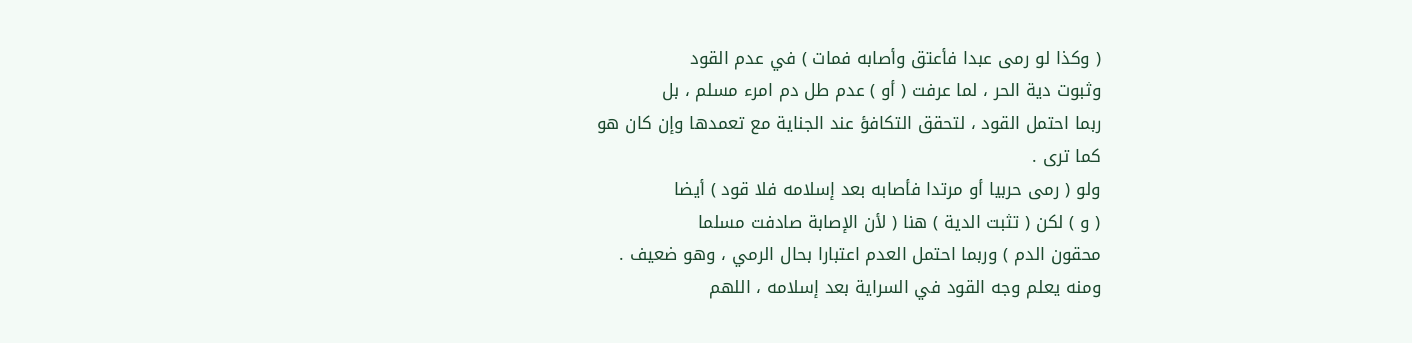( وكذا لو رمى عبدا فأعتق وأصابه فمات ) في عدم القود
وثبوت دية الحر ، لما عرفت ( أو ) عدم طل دم امرء مسلم ، بل
ربما احتمل القود ، لتحقق التكافؤ عند الجناية مع تعمدها وإن كان هو
كما ترى .
ولو ( رمى حربيا أو مرتدا فأصابه بعد إسلامه فلا قود ) أيضا
( و ) لكن ( تثبت الدية ) هنا ( لأن الإصابة صادفت مسلما
محقون الدم ) وربما احتمل العدم اعتبارا بحال الرمي ، وهو ضعيف .
ومنه يعلم وجه القود في السراية بعد إسلامه ، اللهم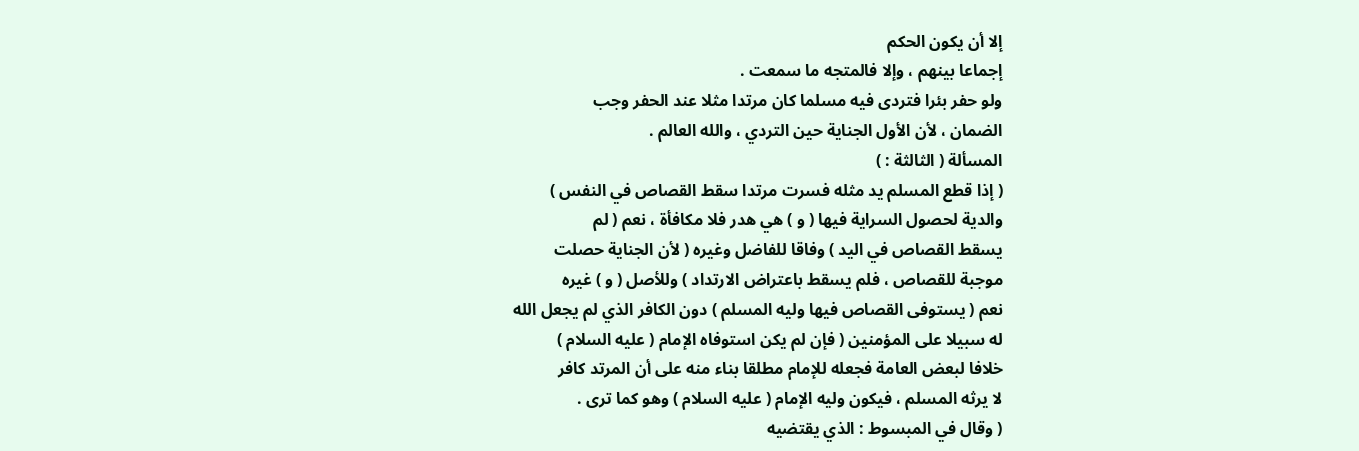إلا أن يكون الحكم
إجماعا بينهم ، وإلا فالمتجه ما سمعت .
ولو حفر بئرا فتردى فيه مسلما كان مرتدا مثلا عند الحفر وجب
الضمان ، لأن الأول الجناية حين التردي ، والله العالم .
المسألة ( الثالثة : )
( إذا قطع المسلم يد مثله فسرت مرتدا سقط القصاص في النفس )
والدية لحصول السراية فيها ( و ) هي هدر فلا مكافأة ، نعم ( لم
يسقط القصاص في اليد ) وفاقا للفاضل وغيره ( لأن الجناية حصلت
موجبة للقصاص ، فلم يسقط باعتراض الارتداد ) وللأصل ( و ) غيره
نعم ( يستوفى القصاص فيها وليه المسلم ) دون الكافر الذي لم يجعل الله
له سبيلا على المؤمنين ( فإن لم يكن استوفاه الإمام ( عليه السلام )
خلافا لبعض العامة فجعله للإمام مطلقا بناء منه على أن المرتد كافر
لا يرثه المسلم ، فيكون وليه الإمام ( عليه السلام ) وهو كما ترى .
( وقال في المبسوط : الذي يقتضيه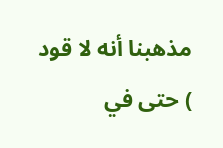مذهبنا أنه لا قود ) حتى في